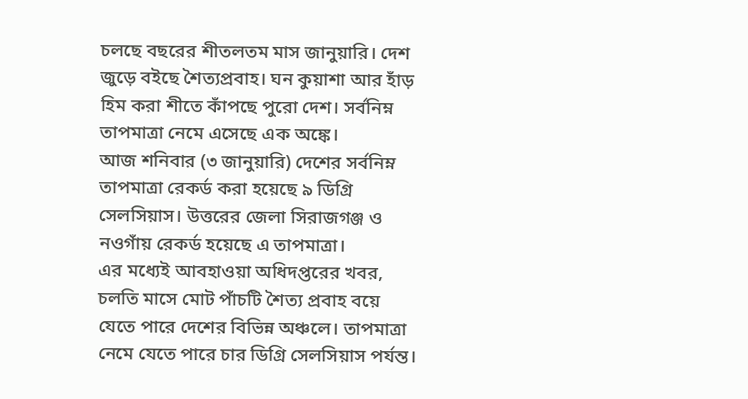চলছে বছরের শীতলতম মাস জানুয়ারি। দেশ জুড়ে বইছে শৈত্যপ্রবাহ। ঘন কুয়াশা আর হাঁড় হিম করা শীতে কাঁপছে পুরো দেশ। সর্বনিম্ন তাপমাত্রা নেমে এসেছে এক অঙ্কে।
আজ শনিবার (৩ জানুয়ারি) দেশের সর্বনিম্ন তাপমাত্রা রেকর্ড করা হয়েছে ৯ ডিগ্রি সেলসিয়াস। উত্তরের জেলা সিরাজগঞ্জ ও নওগাঁয় রেকর্ড হয়েছে এ তাপমাত্রা।
এর মধ্যেই আবহাওয়া অধিদপ্তরের খবর, চলতি মাসে মোট পাঁচটি শৈত্য প্রবাহ বয়ে যেতে পারে দেশের বিভিন্ন অঞ্চলে। তাপমাত্রা নেমে যেতে পারে চার ডিগ্রি সেলসিয়াস পর্যন্ত।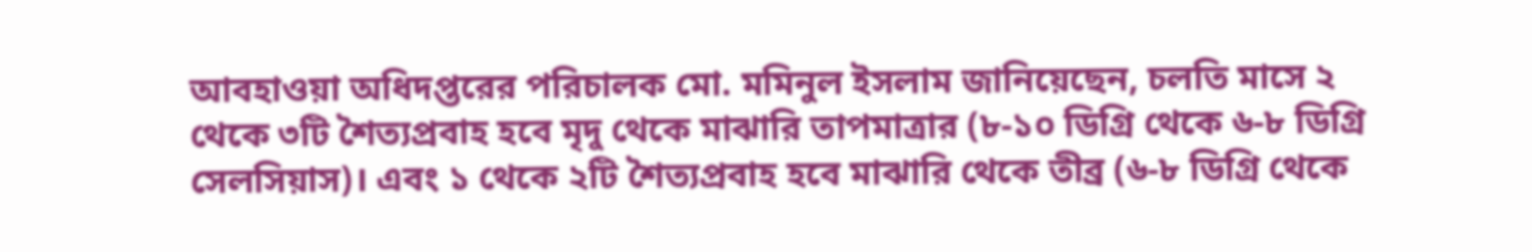আবহাওয়া অধিদপ্তরের পরিচালক মো. মমিনুল ইসলাম জানিয়েছেন, চলতি মাসে ২ থেকে ৩টি শৈত্যপ্রবাহ হবে মৃদু থেকে মাঝারি তাপমাত্রার (৮-১০ ডিগ্রি থেকে ৬-৮ ডিগ্রি সেলসিয়াস)। এবং ১ থেকে ২টি শৈত্যপ্রবাহ হবে মাঝারি থেকে তীব্র (৬-৮ ডিগ্রি থেকে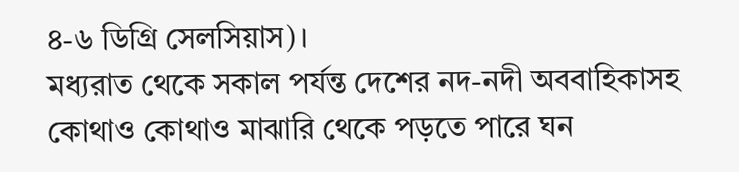৪-৬ ডিগ্রি সেলসিয়াস)।
মধ্যরাত থেকে সকাল পর্যন্ত দেশের নদ-নদী অববাহিকাসহ কোথাও কোথাও মাঝারি থেকে পড়তে পারে ঘন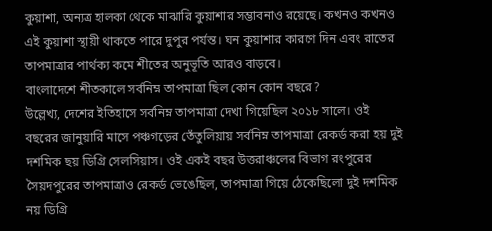কুয়াশা, অন্যত্র হালকা থেকে মাঝারি কুয়াশার সম্ভাবনাও রয়েছে। কখনও কখনও এই কুয়াশা স্থায়ী থাকতে পারে দুপুর পর্যন্ত। ঘন কুয়াশার কারণে দিন এবং রাতের তাপমাত্রার পার্থক্য কমে শীতের অনুভূতি আরও বাড়বে।
বাংলাদেশে শীতকালে সর্বনিম্ন তাপমাত্রা ছিল কোন কোন বছরে?
উল্লেখ্য, দেশের ইতিহাসে সর্বনিম্ন তাপমাত্রা দেখা গিয়েছিল ২০১৮ সালে। ওই বছরের জানুয়ারি মাসে পঞ্চগড়ের তেঁতুলিয়ায় সর্বনিম্ন তাপমাত্রা রেকর্ড করা হয় দুই দশমিক ছয় ডিগ্রি সেলসিয়াস। ওই একই বছর উত্তরাঞ্চলের বিভাগ রংপুরের সৈয়দপুরের তাপমাত্রাও রেকর্ড ভেঙেছিল, তাপমাত্রা গিয়ে ঠেকেছিলো দুই দশমিক নয় ডিগ্রি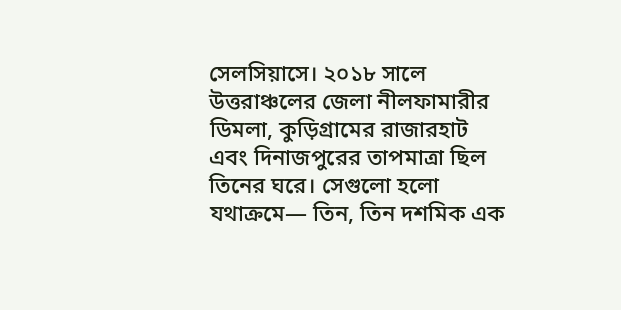সেলসিয়াসে। ২০১৮ সালে উত্তরাঞ্চলের জেলা নীলফামারীর ডিমলা, কুড়িগ্রামের রাজারহাট এবং দিনাজপুরের তাপমাত্রা ছিল তিনের ঘরে। সেগুলো হলো যথাক্রমে— তিন, তিন দশমিক এক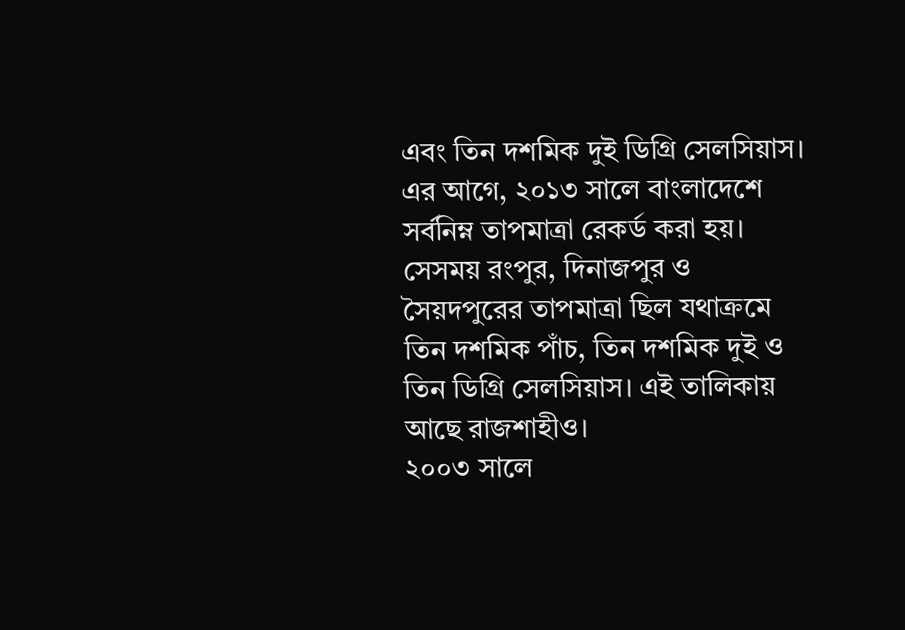এবং তিন দশমিক দুই ডিগ্রি সেলসিয়াস।
এর আগে, ২০১৩ সালে বাংলাদেশে সর্বনিম্ন তাপমাত্রা রেকর্ড করা হয়। সেসময় রংপুর, দিনাজপুর ও সৈয়দপুরের তাপমাত্রা ছিল যথাক্রমে তিন দশমিক পাঁচ, তিন দশমিক দুই ও তিন ডিগ্রি সেলসিয়াস। এই তালিকায় আছে রাজশাহীও।
২০০৩ সালে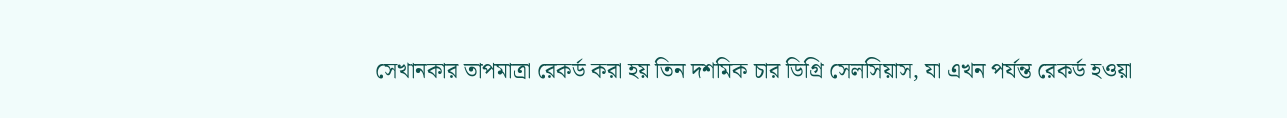সেখানকার তাপমাত্রা রেকর্ড করা হয় তিন দশমিক চার ডিগ্রি সেলসিয়াস, যা এখন পর্যন্ত রেকর্ড হওয়া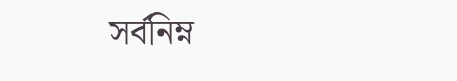সর্বনিম্ন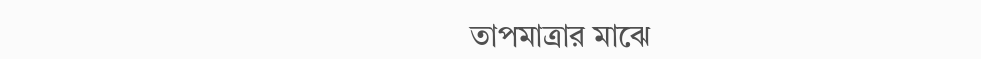তাপমাত্রার মাঝে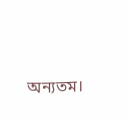অন্যতম।